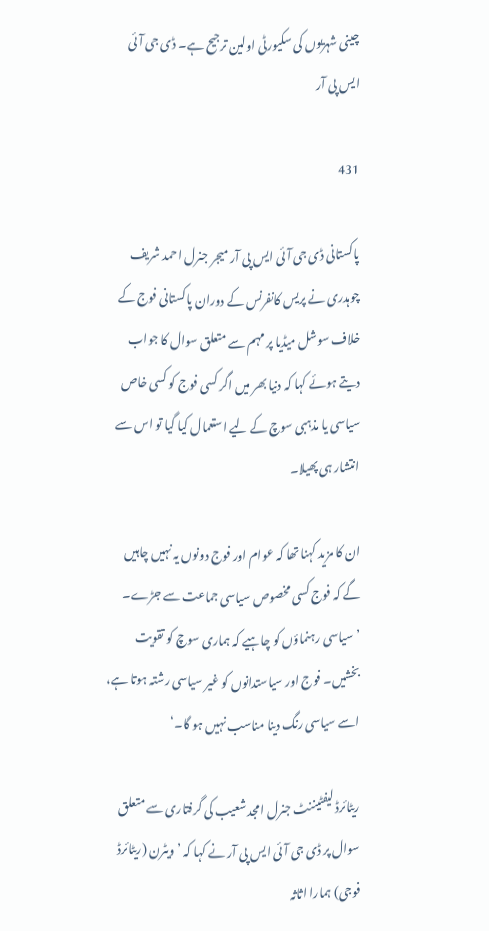چینی شہریوں کی سکیورٹی اولین ترجیح ہے۔ ڈی جی آئی ایس پی آر

431

پاکستانی ڈی جی آئی ایس پی آر میجر جنرل احمد شریف چوہدری نے پریس کانفرنس کے دوران پاکستانی فوج کے خلاف سوشل میڈیا پر مہم سے متعلق سوال کا جواب دیتے ہوئے کہا کہ دنیا بھر میں اگر کسی فوج کو کسی خاص سیاسی یا مذہبی سوچ کے لیے استعمال کیا گیا تو اس سے انتشار ہی پھیلا۔

ان کا مزید کہنا تھا کہ عوام اور فوج دونوں یہ نہیں چاہیں گے کہ فوج کسی مخصوص سیاسی جماعت سے جڑے۔ ’سیاسی رہنماؤں کو چاہیے کہ ہماری سوچ کو تقویت بخشیں۔ فوج اور سیاستدانوں کو غیر سیاسی رشتہ ہوتا ہے، اسے سیاسی رنگ دینا مناسب نہیں ہو گا۔‘

ریٹائرڈ لیفٹیننٹ جنرل امجد شعیب کی گرفتاری سے متعلق سوال پر ڈی جی آئی ایس پی آر نے کہا کہ ’ویٹرن (ریٹائرڈ فوجی) ہمارا اثاثہ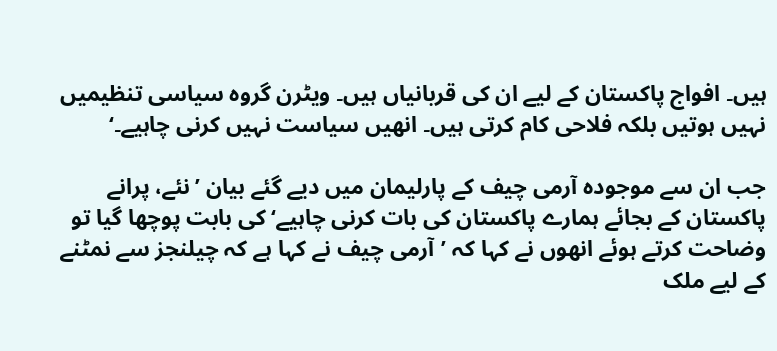ہیں۔ افواج پاکستان کے لیے ان کی قربانیاں ہیں۔ ویٹرن گروہ سیاسی تنظیمیں نہیں ہوتیں بلکہ فلاحی کام کرتی ہیں۔ انھیں سیاست نہیں کرنی چاہیے۔‘

جب ان سے موجودہ آرمی چیف کے پارلیمان میں دیے گئے بیان ’نئے، پرانے پاکستان کے بجائے ہمارے پاکستان کی بات کرنی چاہیے‘ کی بابت پوچھا گیا تو وضاحت کرتے ہوئے انھوں نے کہا کہ ’آرمی چیف نے کہا ہے کہ چیلنجز سے نمٹنے کے لیے ملک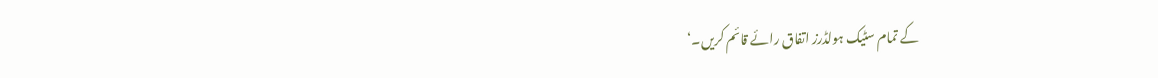کے تمام سٹیک ہولڈرز اتفاق رائے قائم کریں۔‘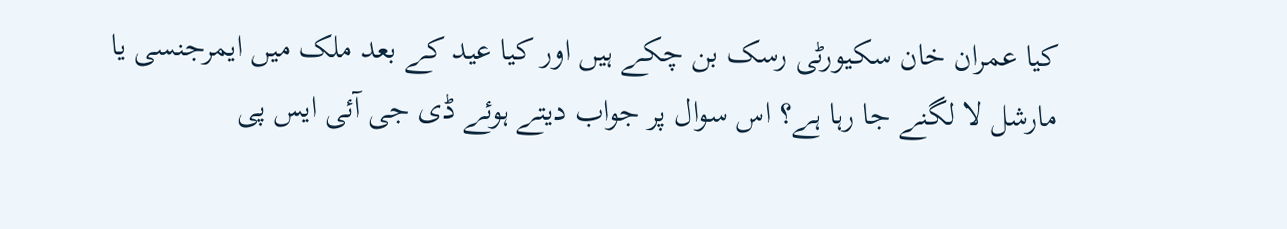کیا عمران خان سکیورٹی رسک بن چکے ہیں اور کیا عید کے بعد ملک میں ایمرجنسی یا مارشل لا لگنے جا رہا ہے؟ اس سوال پر جواب دیتے ہوئے ڈی جی آئی ایس پی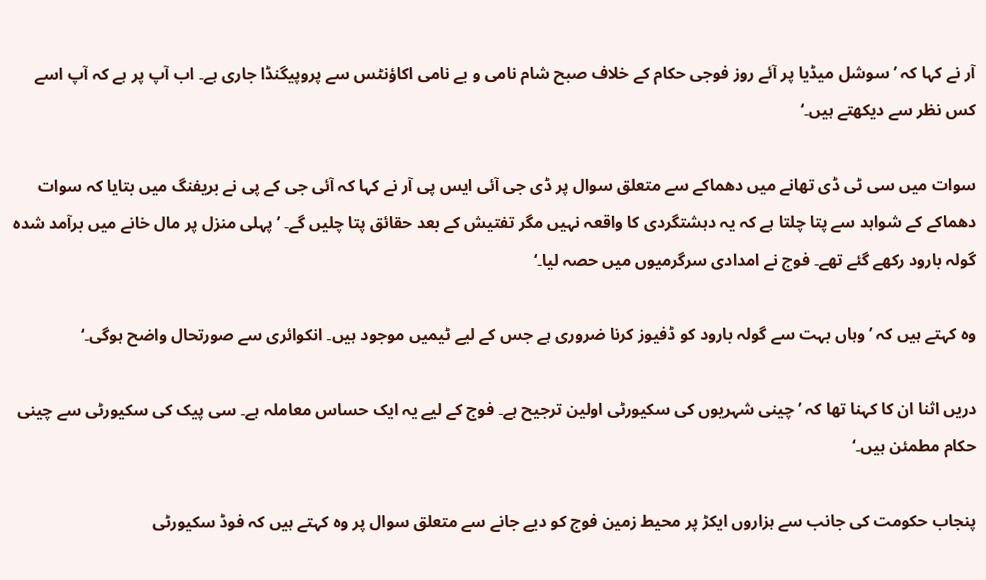آر نے کہا کہ ’سوشل میڈیا پر آئے روز فوجی حکام کے خلاف صبح شام نامی و بے نامی اکاؤنٹس سے پروپیگنڈا جاری ہے۔ اب آپ پر ہے کہ آپ اسے کس نظر سے دیکھتے ہیں۔‘

سوات میں سی ٹی ڈی تھانے میں دھماکے سے متعلق سوال پر ڈی جی آئی ایس پی آر نے کہا کہ آئی جی کے پی نے بریفنگ میں بتایا کہ سوات دھماکے کے شواہد سے پتا چلتا ہے کہ یہ دہشتگردی کا واقعہ نہیں مگر تفتیش کے بعد حقائق پتا چلیں گے۔ ’پہلی منزل پر مال خانے میں برآمد شدہ گولہ بارود رکھے گئے تھے۔ فوج نے امدادی سرگرمیوں میں حصہ لیا۔‘

وہ کہتے ہیں کہ ’وہاں بہت سے گولہ بارود کو ڈفیوز کرنا ضروری ہے جس کے لیے ٹیمیں موجود ہیں۔ انکوائری سے صورتحال واضح ہوگی۔‘

دریں اثنا ان کا کہنا تھا کہ ’چینی شہریوں کی سکیورٹی اولین ترجیح ہے۔ فوج کے لیے یہ ایک حساس معاملہ ہے۔ سی پیک کی سکیورٹی سے چینی حکام مطمئن ہیں۔‘

پنجاب حکومت کی جانب سے ہزاروں ایکڑ پر محیط زمین فوج کو دیے جانے سے متعلق سوال پر وہ کہتے ہیں کہ فوڈ سکیورٹی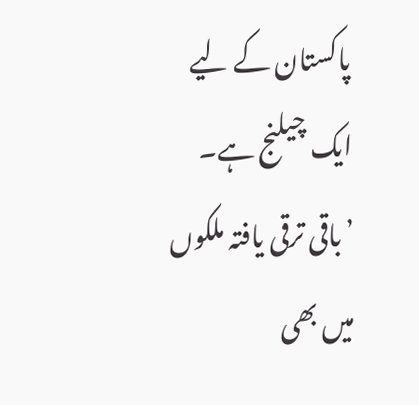پاکستان کے لیے ایک چیلنج ہے۔ ’باقی ترقی یافتہ ملکوں میں بھی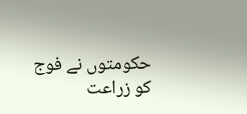حکومتوں نے فوج کو زراعت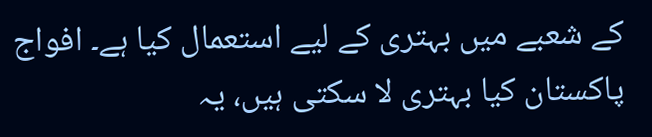کے شعبے میں بہتری کے لیے استعمال کیا ہے۔ افواج پاکستان کیا بہتری لا سکتی ہیں، یہ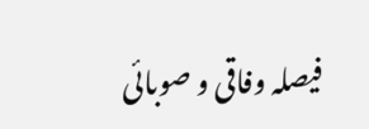فیصلہ وفاقی و صوبائی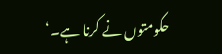حکومتوں نے کرنا ہے۔‘